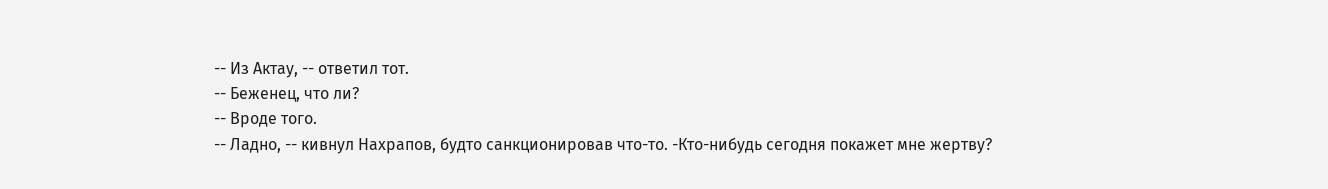-- Из Актау, -- ответил тот.
-- Беженец, что ли?
-- Вроде того.
-- Ладно, -- кивнул Нахрапов, будто санкционировав что-то. -Кто-нибудь сегодня покажет мне жертву?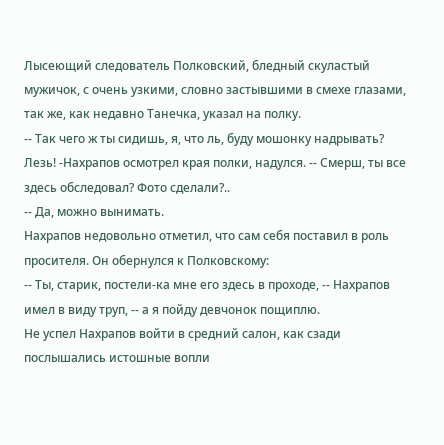Лысеющий следователь Полковский, бледный скуластый мужичок, с очень узкими, словно застывшими в смехе глазами, так же, как недавно Танечка, указал на полку.
-- Так чего ж ты сидишь, я, что ль, буду мошонку надрывать? Лезь! -Нахрапов осмотрел края полки, надулся. -- Смерш, ты все здесь обследовал? Фото сделали?..
-- Да, можно вынимать.
Нахрапов недовольно отметил, что сам себя поставил в роль просителя. Он обернулся к Полковскому:
-- Ты, старик, постели-ка мне его здесь в проходе, -- Нахрапов имел в виду труп, -- а я пойду девчонок пощиплю.
Не успел Нахрапов войти в средний салон, как сзади послышались истошные вопли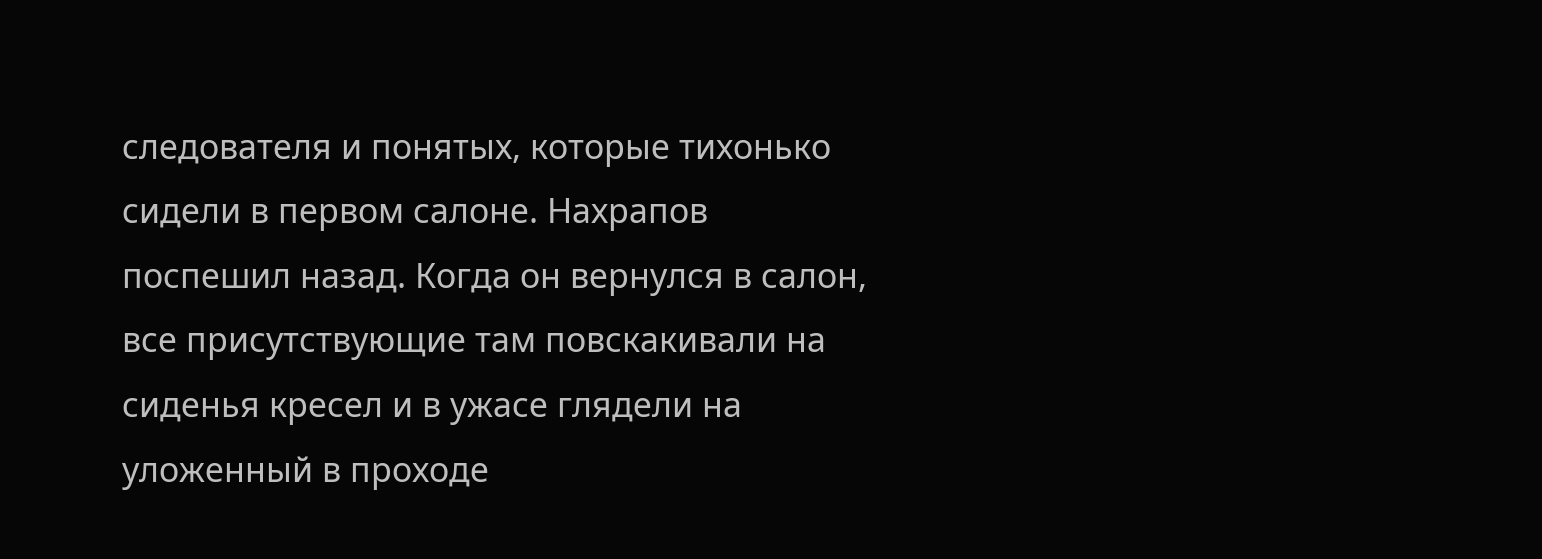следователя и понятых, которые тихонько сидели в первом салоне. Нахрапов поспешил назад. Когда он вернулся в салон, все присутствующие там повскакивали на сиденья кресел и в ужасе глядели на уложенный в проходе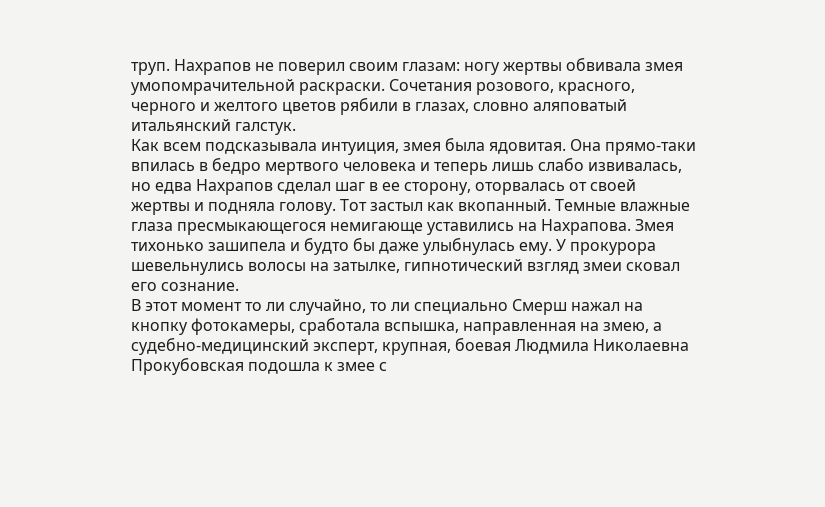труп. Нахрапов не поверил своим глазам: ногу жертвы обвивала змея умопомрачительной раскраски. Сочетания розового, красного, черного и желтого цветов рябили в глазах, словно аляповатый итальянский галстук.
Как всем подсказывала интуиция, змея была ядовитая. Она прямо-таки впилась в бедро мертвого человека и теперь лишь слабо извивалась, но едва Нахрапов сделал шаг в ее сторону, оторвалась от своей жертвы и подняла голову. Тот застыл как вкопанный. Темные влажные глаза пресмыкающегося немигающе уставились на Нахрапова. Змея тихонько зашипела и будто бы даже улыбнулась ему. У прокурора шевельнулись волосы на затылке, гипнотический взгляд змеи сковал его сознание.
В этот момент то ли случайно, то ли специально Смерш нажал на кнопку фотокамеры, сработала вспышка, направленная на змею, а судебно-медицинский эксперт, крупная, боевая Людмила Николаевна Прокубовская подошла к змее с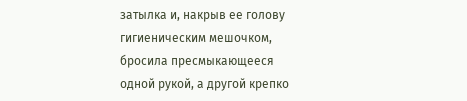затылка и, накрыв ее голову гигиеническим мешочком, бросила пресмыкающееся одной рукой, а другой крепко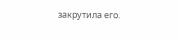закрутила его.